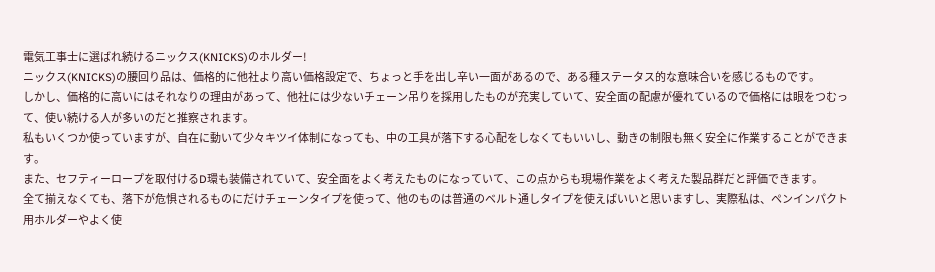電気工事士に選ばれ続けるニックス(KNICKS)のホルダー!
ニックス(KNICKS)の腰回り品は、価格的に他社より高い価格設定で、ちょっと手を出し辛い一面があるので、ある種ステータス的な意味合いを感じるものです。
しかし、価格的に高いにはそれなりの理由があって、他社には少ないチェーン吊りを採用したものが充実していて、安全面の配慮が優れているので価格には眼をつむって、使い続ける人が多いのだと推察されます。
私もいくつか使っていますが、自在に動いて少々キツイ体制になっても、中の工具が落下する心配をしなくてもいいし、動きの制限も無く安全に作業することができます。
また、セフティーロープを取付けるD環も装備されていて、安全面をよく考えたものになっていて、この点からも現場作業をよく考えた製品群だと評価できます。
全て揃えなくても、落下が危惧されるものにだけチェーンタイプを使って、他のものは普通のベルト通しタイプを使えばいいと思いますし、実際私は、ペンインパクト用ホルダーやよく使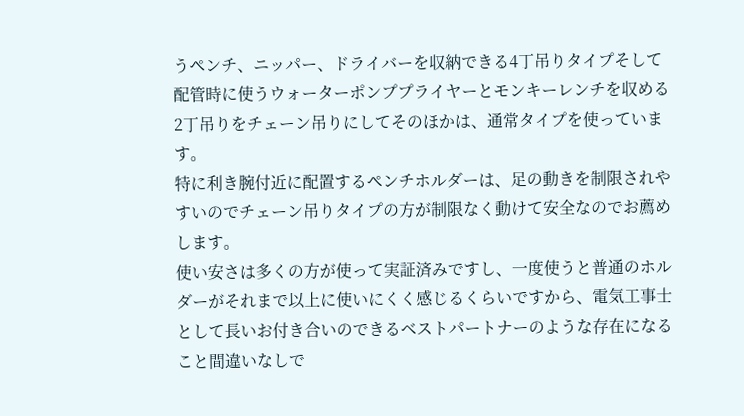うペンチ、ニッパー、ドライバーを収納できる4丁吊りタイプそして配管時に使うウォーターポンププライヤーとモンキーレンチを収める2丁吊りをチェーン吊りにしてそのほかは、通常タイプを使っています。
特に利き腕付近に配置するペンチホルダーは、足の動きを制限されやすいのでチェーン吊りタイプの方が制限なく動けて安全なのでお薦めします。
使い安さは多くの方が使って実証済みですし、一度使うと普通のホルダーがそれまで以上に使いにくく感じるくらいですから、電気工事士として長いお付き合いのできるベストパートナーのような存在になること間違いなしで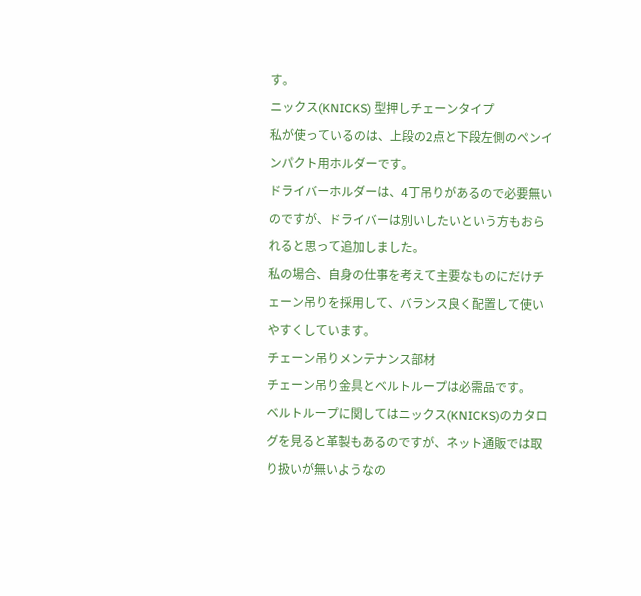す。
ニックス(KNICKS) 型押しチェーンタイプ
私が使っているのは、上段の2点と下段左側のペンインパクト用ホルダーです。
ドライバーホルダーは、4丁吊りがあるので必要無いのですが、ドライバーは別いしたいという方もおられると思って追加しました。
私の場合、自身の仕事を考えて主要なものにだけチェーン吊りを採用して、バランス良く配置して使いやすくしています。
チェーン吊りメンテナンス部材
チェーン吊り金具とベルトループは必需品です。
ベルトループに関してはニックス(KNICKS)のカタログを見ると革製もあるのですが、ネット通販では取り扱いが無いようなの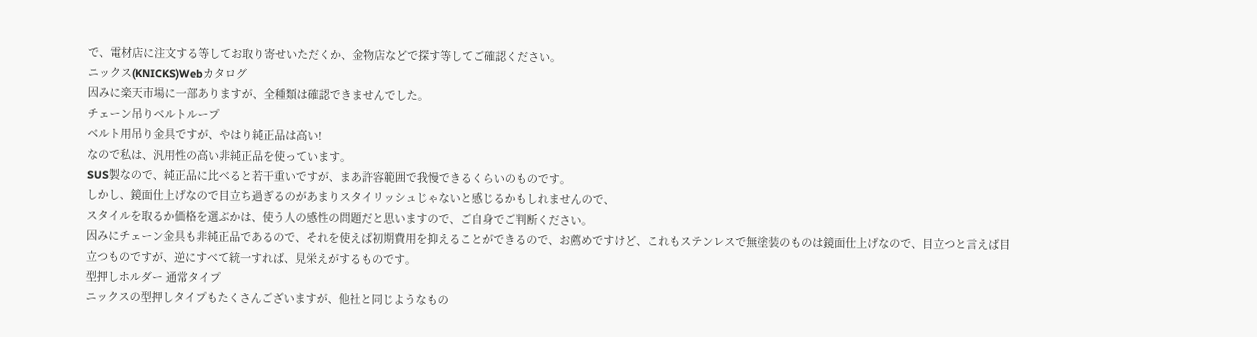で、電材店に注文する等してお取り寄せいただくか、金物店などで探す等してご確認ください。
ニックス(KNICKS)Webカタログ
因みに楽天市場に一部ありますが、全種類は確認できませんでした。
チェーン吊りベルトループ
ベルト用吊り金具ですが、やはり純正品は高い!
なので私は、汎用性の高い非純正品を使っています。
SUS製なので、純正品に比べると若干重いですが、まあ許容範囲で我慢できるくらいのものです。
しかし、鏡面仕上げなので目立ち過ぎるのがあまりスタイリッシュじゃないと感じるかもしれませんので、
スタイルを取るか価格を選ぶかは、使う人の感性の問題だと思いますので、ご自身でご判断ください。
因みにチェーン金具も非純正品であるので、それを使えば初期費用を抑えることができるので、お薦めですけど、これもステンレスで無塗装のものは鏡面仕上げなので、目立つと言えば目立つものですが、逆にすべて統一すれば、見栄えがするものです。
型押しホルダー 通常タイプ
ニックスの型押しタイプもたくさんございますが、他社と同じようなもの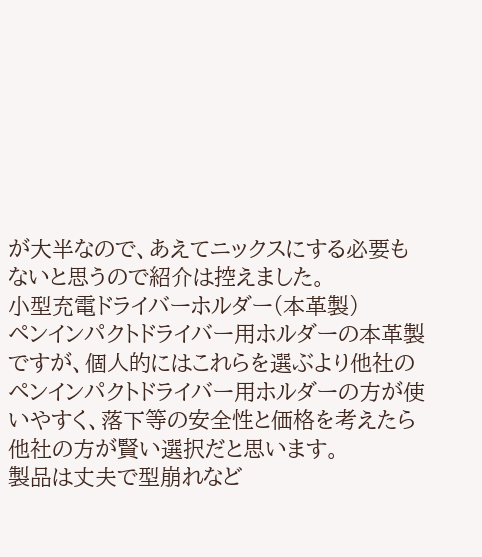が大半なので、あえてニックスにする必要もないと思うので紹介は控えました。
小型充電ドライバーホルダー(本革製)
ペンインパクトドライバー用ホルダーの本革製ですが、個人的にはこれらを選ぶより他社のペンインパクトドライバー用ホルダーの方が使いやすく、落下等の安全性と価格を考えたら他社の方が賢い選択だと思います。
製品は丈夫で型崩れなど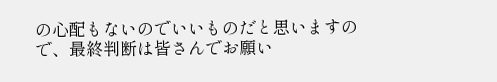の心配もないのでいいものだと思いますので、最終判断は皆さんでお願い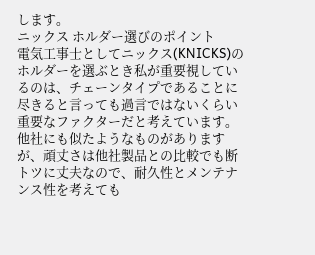します。
ニックス ホルダー選びのポイント
電気工事士としてニックス(KNICKS)のホルダーを選ぶとき私が重要視しているのは、チェーンタイプであることに尽きると言っても過言ではないくらい重要なファクターだと考えています。
他社にも似たようなものがありますが、頑丈さは他社製品との比較でも断トツに丈夫なので、耐久性とメンテナンス性を考えても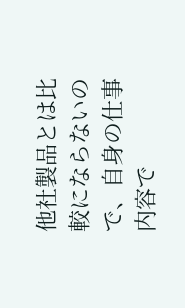他社製品とは比較にならないので、自身の仕事内容で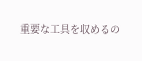重要な工具を収めるの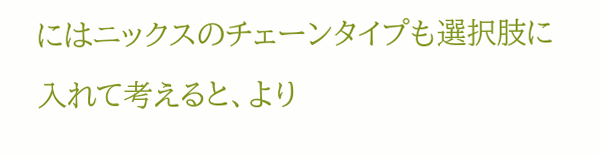にはニックスのチェーンタイプも選択肢に入れて考えると、より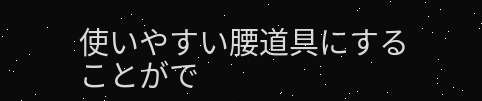使いやすい腰道具にすることがで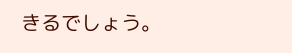きるでしょう。